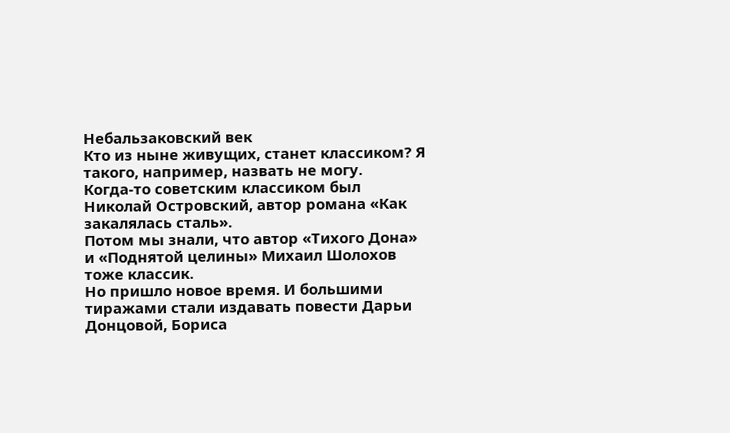Небальзаковский век
Кто из ныне живущих, станет классиком? Я такого, например, назвать не могу.
Когда-то советским классиком был Николай Островский, автор романа «Как закалялась сталь».
Потом мы знали, что автор «Тихого Дона» и «Поднятой целины» Михаил Шолохов тоже классик.
Но пришло новое время. И большими тиражами стали издавать повести Дарьи Донцовой, Бориса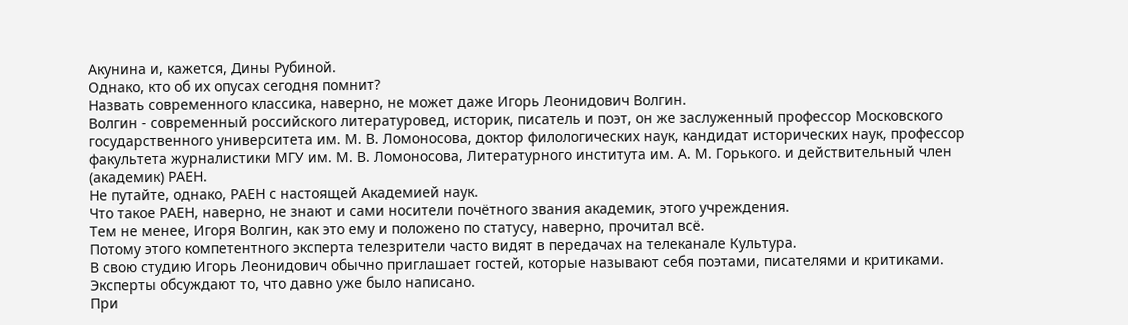Акунина и, кажется, Дины Рубиной.
Однако, кто об их опусах сегодня помнит?
Назвать современного классика, наверно, не может даже Игорь Леонидович Волгин.
Волгин - современный российского литературовед, историк, писатель и поэт, он же заслуженный профессор Московского государственного университета им. М. В. Ломоносова, доктор филологических наук, кандидат исторических наук, профессор факультета журналистики МГУ им. М. В. Ломоносова, Литературного института им. А. М. Горького. и действительный член (академик) РАЕН.
Не путайте, однако, РАЕН с настоящей Академией наук.
Что такое РАЕН, наверно, не знают и сами носители почётного звания академик, этого учреждения.
Тем не менее, Игоря Волгин, как это ему и положено по статусу, наверно, прочитал всё.
Потому этого компетентного эксперта телезрители часто видят в передачах на телеканале Культура.
В свою студию Игорь Леонидович обычно приглашает гостей, которые называют себя поэтами, писателями и критиками.
Эксперты обсуждают то, что давно уже было написано.
При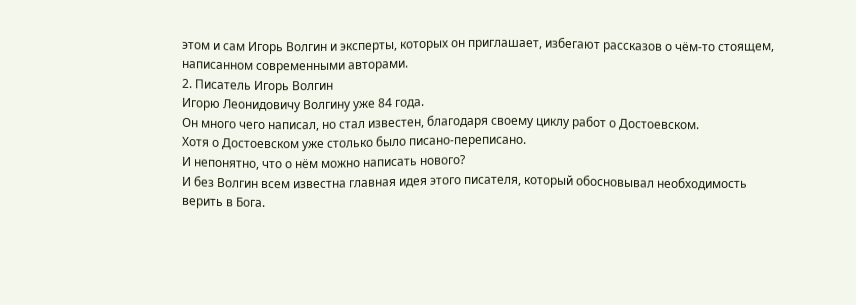этом и сам Игорь Волгин и эксперты, которых он приглашает, избегают рассказов о чём-то стоящем, написанном современными авторами.
2. Писатель Игорь Волгин
Игорю Леонидовичу Волгину уже 84 года.
Он много чего написал, но стал известен, благодаря своему циклу работ о Достоевском.
Хотя о Достоевском уже столько было писано-переписано.
И непонятно, что о нём можно написать нового?
И без Волгин всем известна главная идея этого писателя, который обосновывал необходимость верить в Бога.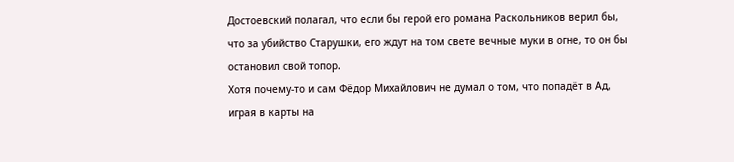Достоевский полагал, что если бы герой его романа Раскольников верил бы, что за убийство Старушки, его ждут на том свете вечные муки в огне, то он бы остановил свой топор.
Хотя почему-то и сам Фёдор Михайлович не думал о том, что попадёт в Ад, играя в карты на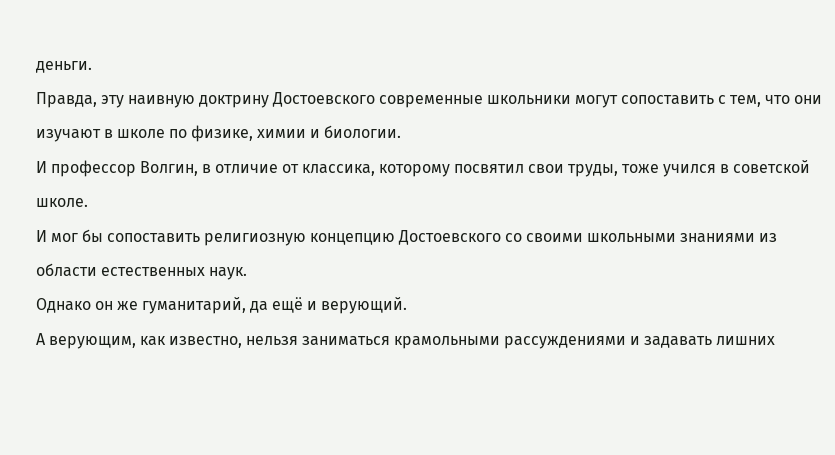деньги.
Правда, эту наивную доктрину Достоевского современные школьники могут сопоставить с тем, что они изучают в школе по физике, химии и биологии.
И профессор Волгин, в отличие от классика, которому посвятил свои труды, тоже учился в советской школе.
И мог бы сопоставить религиозную концепцию Достоевского со своими школьными знаниями из области естественных наук.
Однако он же гуманитарий, да ещё и верующий.
А верующим, как известно, нельзя заниматься крамольными рассуждениями и задавать лишних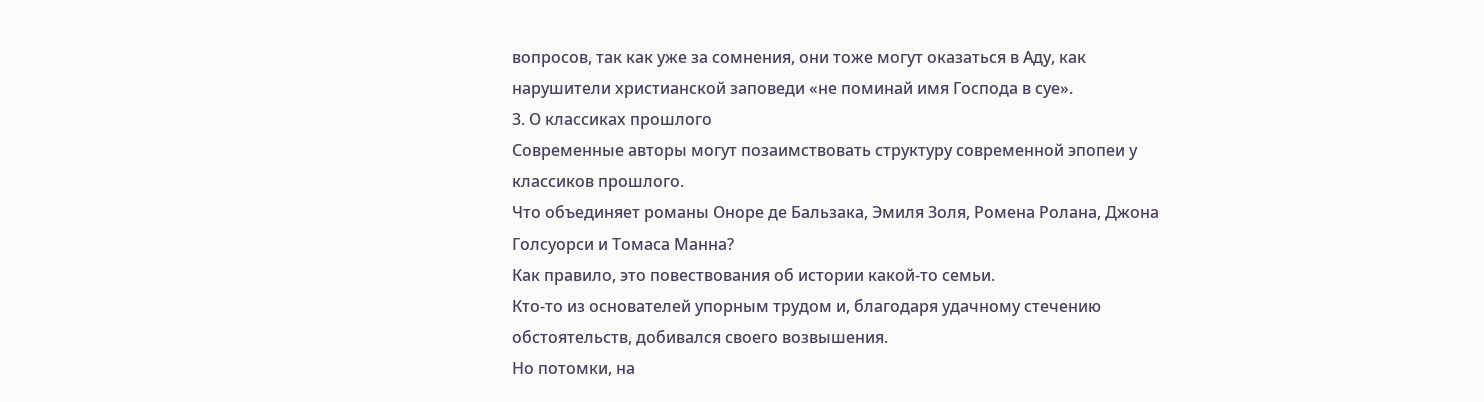вопросов, так как уже за сомнения, они тоже могут оказаться в Аду, как нарушители христианской заповеди «не поминай имя Господа в суе».
3. О классиках прошлого
Современные авторы могут позаимствовать структуру современной эпопеи у классиков прошлого.
Что объединяет романы Оноре де Бальзака, Эмиля Золя, Ромена Ролана, Джона Голсуорси и Томаса Манна?
Как правило, это повествования об истории какой-то семьи.
Кто-то из основателей упорным трудом и, благодаря удачному стечению обстоятельств, добивался своего возвышения.
Но потомки, на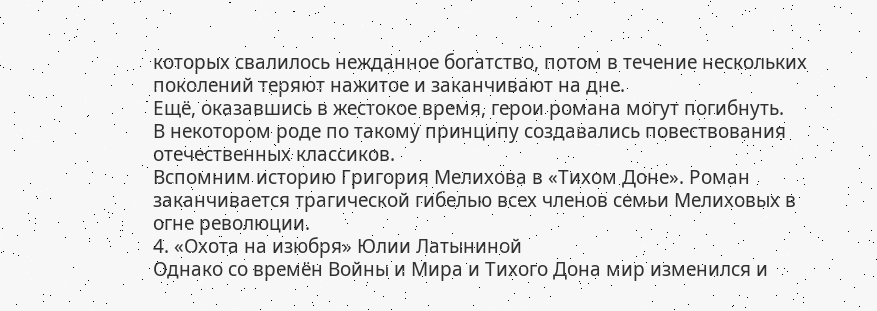которых свалилось нежданное богатство, потом в течение нескольких поколений теряют нажитое и заканчивают на дне.
Ещё, оказавшись в жестокое время, герои романа могут погибнуть.
В некотором роде по такому принципу создавались повествования отечественных классиков.
Вспомним историю Григория Мелихова в «Тихом Доне». Роман заканчивается трагической гибелью всех членов семьи Мелиховых в огне революции.
4. «Охота на изюбря» Юлии Латыниной
Однако со времён Войны и Мира и Тихого Дона мир изменился и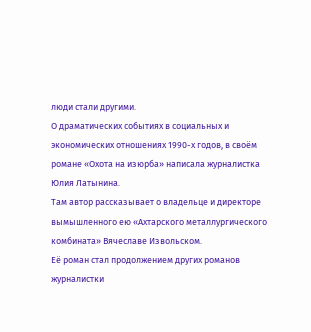люди стали другими.
О драматических событиях в социальных и экономических отношениях 1990-х годов, в своём романе «Охота на изюрба» написала журналистка Юлия Латынина.
Там автор рассказывает о владельце и директоре вымышленного ею «Ахтарского металлургического комбината» Вячеславе Извольском.
Её роман стал продолжением других романов журналистки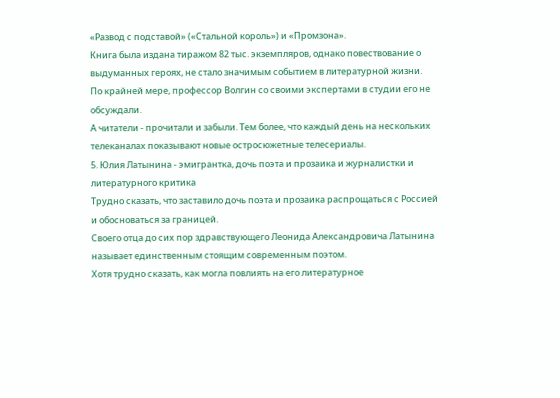«Развод с подставой» («Стальной король») и «Промзона».
Книга была издана тиражом 82 тыс. экземпляров, однако повествование о выдуманных героях, не стало значимым событием в литературной жизни.
По крайней мере, профессор Волгин со своими экспертами в студии его не обсуждали.
А читатели - прочитали и забыли. Тем более, что каждый день на нескольких телеканалах показывают новые остросюжетные телесериалы.
5. Юлия Латынина - эмигрантка, дочь поэта и прозаика и журналистки и литературного критика
Трудно сказать, что заставило дочь поэта и прозаика распрощаться с Россией и обосноваться за границей.
Своего отца до сих пор здравствующего Леонида Александровича Латынина называет единственным стоящим современным поэтом.
Хотя трудно сказать, как могла повлиять на его литературное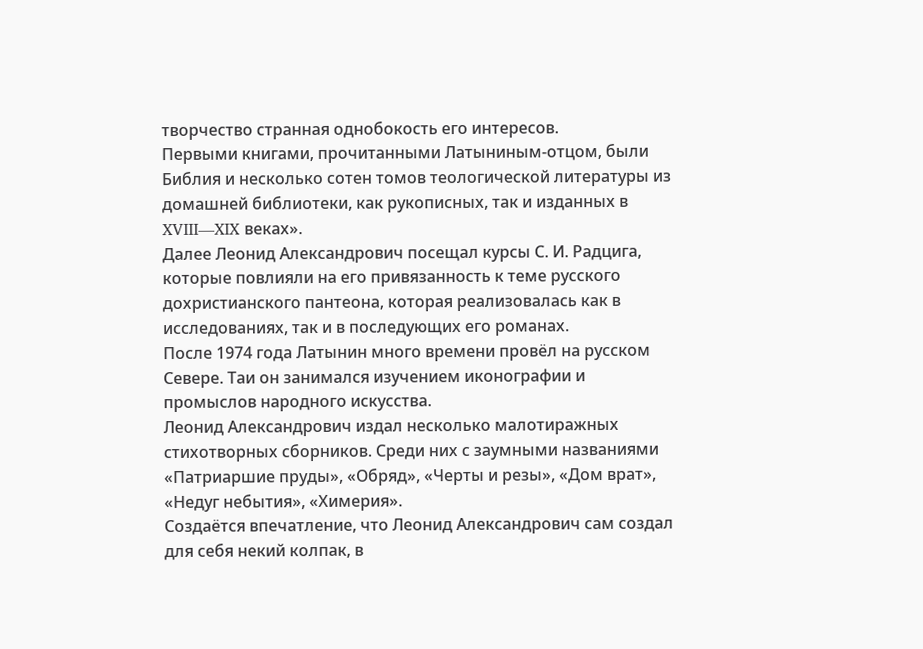творчество странная однобокость его интересов.
Первыми книгами, прочитанными Латыниным-отцом, были Библия и несколько сотен томов теологической литературы из домашней библиотеки, как рукописных, так и изданных в XVIII—XIX веках».
Далее Леонид Александрович посещал курсы С. И. Радцига, которые повлияли на его привязанность к теме русского дохристианского пантеона, которая реализовалась как в исследованиях, так и в последующих его романах.
После 1974 года Латынин много времени провёл на русском Севере. Таи он занимался изучением иконографии и промыслов народного искусства.
Леонид Александрович издал несколько малотиражных стихотворных сборников. Среди них с заумными названиями «Патриаршие пруды», «Обряд», «Черты и резы», «Дом врат», «Недуг небытия», «Химерия».
Создаётся впечатление, что Леонид Александрович сам создал для себя некий колпак, в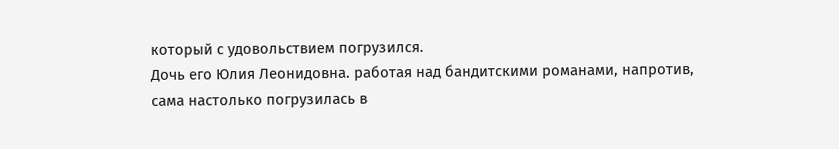который с удовольствием погрузился.
Дочь его Юлия Леонидовна. работая над бандитскими романами, напротив, сама настолько погрузилась в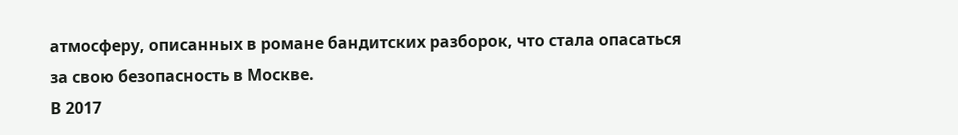атмосферу, описанных в романе бандитских разборок, что стала опасаться за свою безопасность в Москве.
В 2017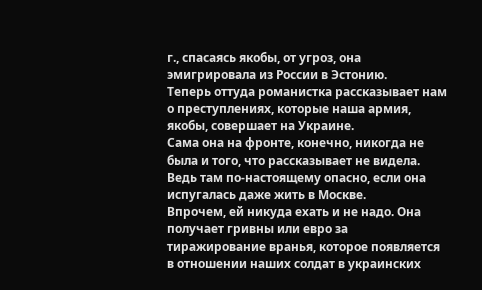г., спасаясь якобы, от угроз, она эмигрировала из России в Эстонию.
Теперь оттуда романистка рассказывает нам о преступлениях, которые наша армия, якобы, совершает на Украине.
Сама она на фронте, конечно, никогда не была и того, что рассказывает не видела.
Ведь там по-настоящему опасно, если она испугалась даже жить в Москве.
Впрочем, ей никуда ехать и не надо. Она получает гривны или евро за тиражирование вранья, которое появляется в отношении наших солдат в украинских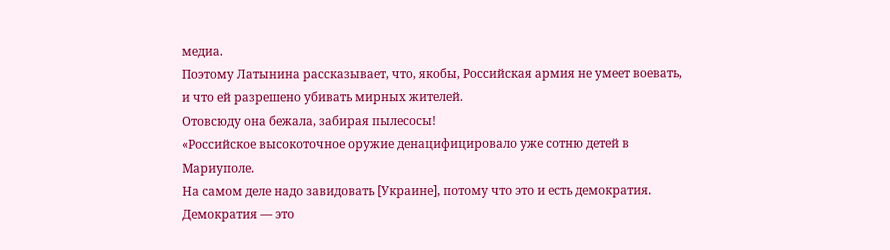медиа.
Поэтому Латынина рассказывает, что, якобы, Российская армия не умеет воевать, и что ей разрешено убивать мирных жителей.
Отовсюду она бежала, забирая пылесосы!
«Российское высокоточное оружие денацифицировало уже сотню детей в Мариуполе.
На самом деле надо завидовать [Украине], потому что это и есть демократия. Демократия — это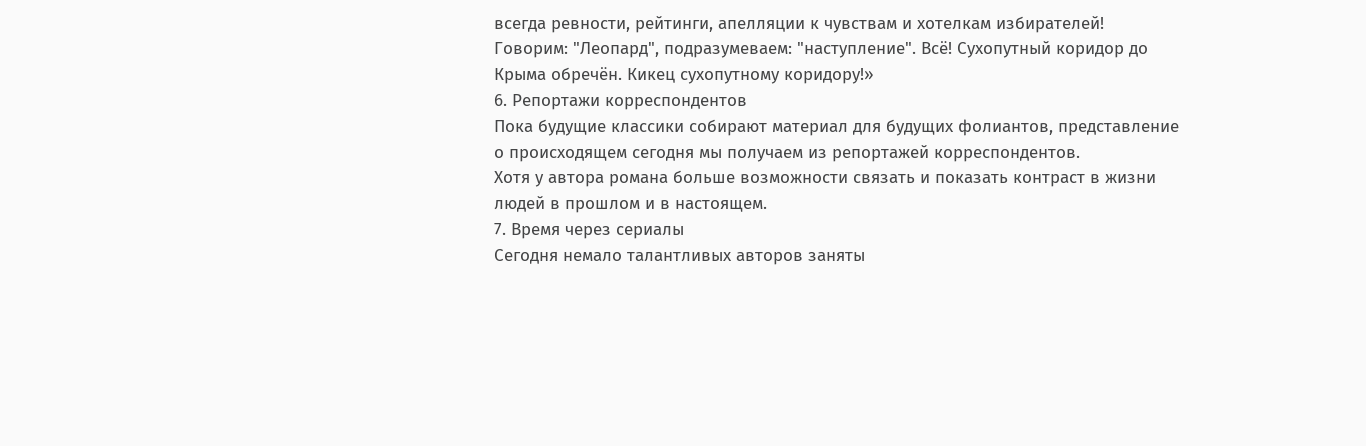всегда ревности, рейтинги, апелляции к чувствам и хотелкам избирателей!
Говорим: "Леопард", подразумеваем: "наступление". Всё! Сухопутный коридор до Крыма обречён. Кикец сухопутному коридору!»
6. Репортажи корреспондентов
Пока будущие классики собирают материал для будущих фолиантов, представление о происходящем сегодня мы получаем из репортажей корреспондентов.
Хотя у автора романа больше возможности связать и показать контраст в жизни людей в прошлом и в настоящем.
7. Время через сериалы
Сегодня немало талантливых авторов заняты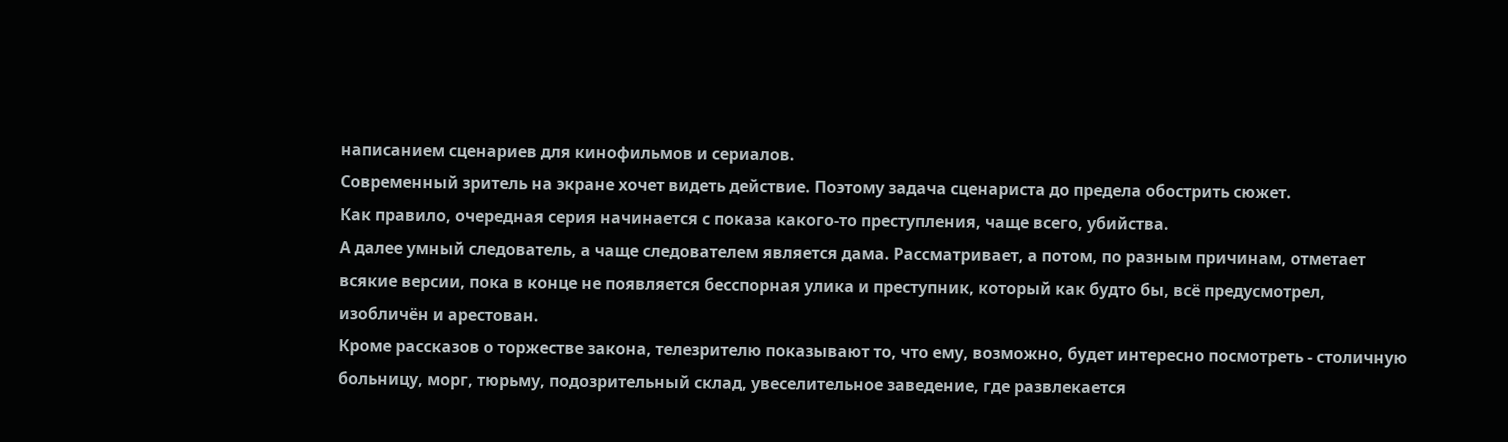написанием сценариев для кинофильмов и сериалов.
Современный зритель на экране хочет видеть действие. Поэтому задача сценариста до предела обострить сюжет.
Как правило, очередная серия начинается с показа какого-то преступления, чаще всего, убийства.
А далее умный следователь, а чаще следователем является дама. Рассматривает, а потом, по разным причинам, отметает всякие версии, пока в конце не появляется бесспорная улика и преступник, который как будто бы, всё предусмотрел, изобличён и арестован.
Кроме рассказов о торжестве закона, телезрителю показывают то, что ему, возможно, будет интересно посмотреть - столичную больницу, морг, тюрьму, подозрительный склад, увеселительное заведение, где развлекается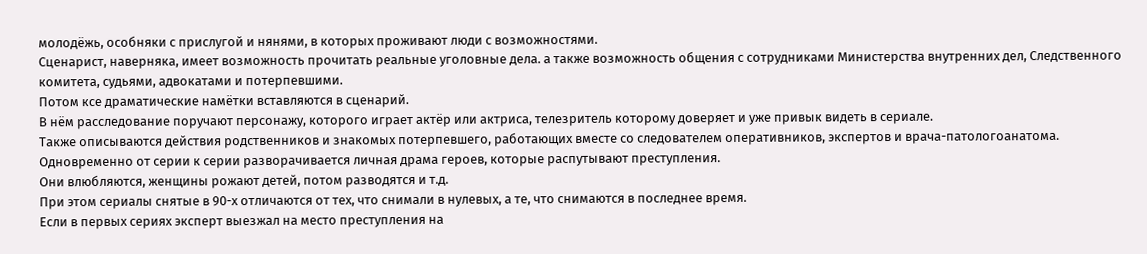молодёжь, особняки с прислугой и нянями, в которых проживают люди с возможностями.
Сценарист, наверняка, имеет возможность прочитать реальные уголовные дела. а также возможность общения с сотрудниками Министерства внутренних дел, Следственного комитета, судьями, адвокатами и потерпевшими.
Потом ксе драматические намётки вставляются в сценарий.
В нём расследование поручают персонажу, которого играет актёр или актриса, телезритель которому доверяет и уже привык видеть в сериале.
Также описываются действия родственников и знакомых потерпевшего, работающих вместе со следователем оперативников, экспертов и врача-патологоанатома.
Одновременно от серии к серии разворачивается личная драма героев, которые распутывают преступления.
Они влюбляются, женщины рожают детей, потом разводятся и т.д.
При этом сериалы снятые в 90-х отличаются от тех, что снимали в нулевых, а те, что снимаются в последнее время.
Если в первых сериях эксперт выезжал на место преступления на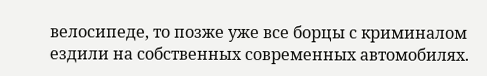велосипеде, то позже уже все борцы с криминалом ездили на собственных современных автомобилях.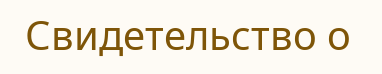Свидетельство о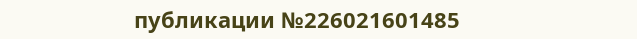публикации №226021601485